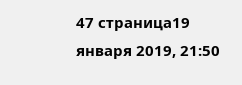47 страница19 января 2019, 21:50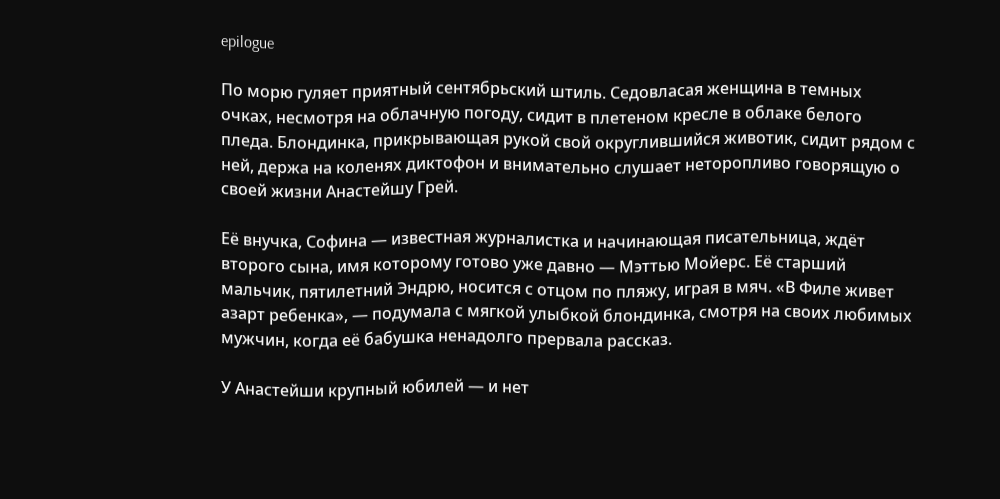epilogue

По морю гуляет приятный сентябрьский штиль. Седовласая женщина в темных очках, несмотря на облачную погоду, сидит в плетеном кресле в облаке белого пледа. Блондинка, прикрывающая рукой свой округлившийся животик, сидит рядом с ней, держа на коленях диктофон и внимательно слушает неторопливо говорящую о своей жизни Анастейшу Грей.

Её внучка, Софина — известная журналистка и начинающая писательница, ждёт второго сына, имя которому готово уже давно — Мэттью Мойерс. Её старший мальчик, пятилетний Эндрю, носится с отцом по пляжу, играя в мяч. «В Филе живет азарт ребенка», — подумала с мягкой улыбкой блондинка, смотря на своих любимых мужчин, когда её бабушка ненадолго прервала рассказ.

У Анастейши крупный юбилей — и нет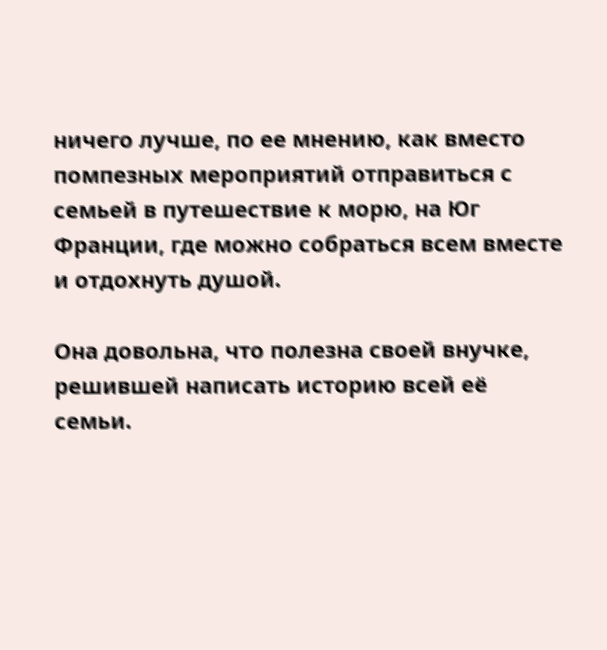ничего лучше, по ее мнению, как вместо помпезных мероприятий отправиться с семьей в путешествие к морю, на Юг Франции, где можно собраться всем вместе и отдохнуть душой.

Она довольна, что полезна своей внучке, решившей написать историю всей её семьи.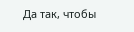Да так, чтобы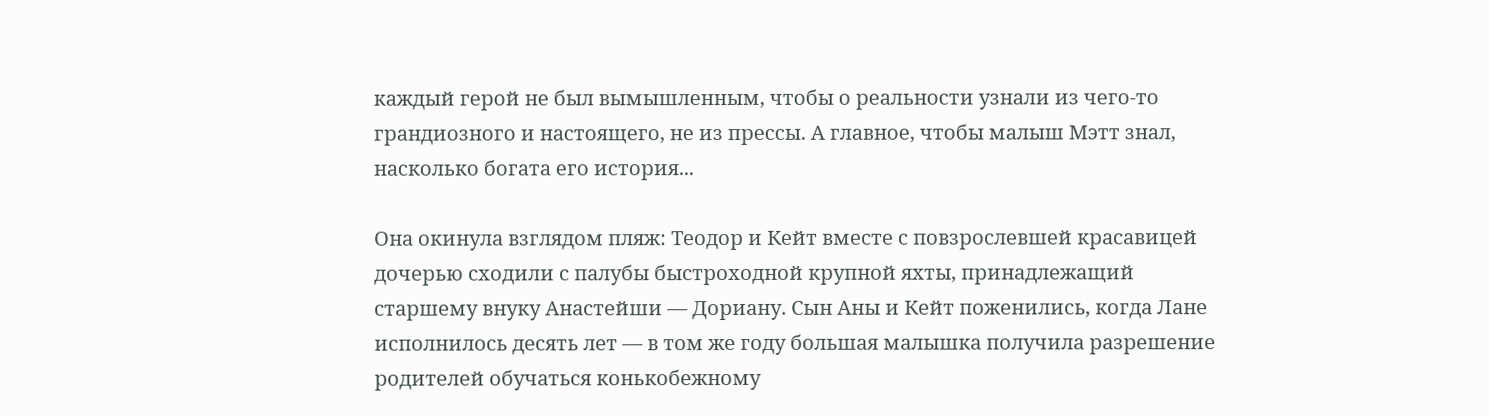каждый герой не был вымышленным, чтобы о реальности узнали из чего-то грандиозного и настоящего, не из прессы. А главное, чтобы малыш Мэтт знал, насколько богата его история...

Она окинула взглядом пляж: Теодор и Кейт вместе с повзрослевшей красавицей дочерью сходили с палубы быстроходной крупной яхты, принадлежащий старшему внуку Анастейши — Дориану. Сын Аны и Кейт поженились, когда Лане исполнилось десять лет — в том же году большая малышка получила разрешение родителей обучаться конькобежному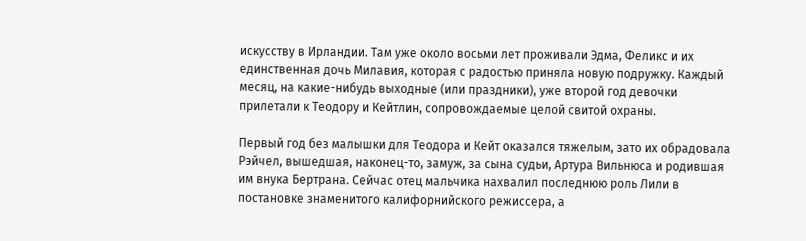искусству в Ирландии. Там уже около восьми лет проживали Эдма, Феликс и их единственная дочь Милавия, которая с радостью приняла новую подружку. Каждый месяц, на какие-нибудь выходные (или праздники), уже второй год девочки прилетали к Теодору и Кейтлин, сопровождаемые целой свитой охраны.

Первый год без малышки для Теодора и Кейт оказался тяжелым, зато их обрадовала Рэйчел, вышедшая, наконец-то, замуж, за сына судьи, Артура Вильнюса и родившая им внука Бертрана. Сейчас отец мальчика нахвалил последнюю роль Лили в постановке знаменитого калифорнийского режиссера, а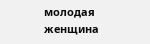молодая женщина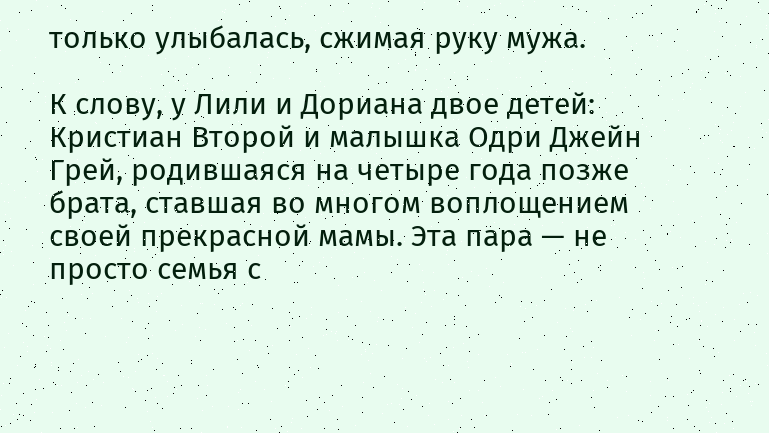только улыбалась, сжимая руку мужа.

К слову, у Лили и Дориана двое детей: Кристиан Второй и малышка Одри Джейн Грей, родившаяся на четыре года позже брата, ставшая во многом воплощением своей прекрасной мамы. Эта пара — не просто семья с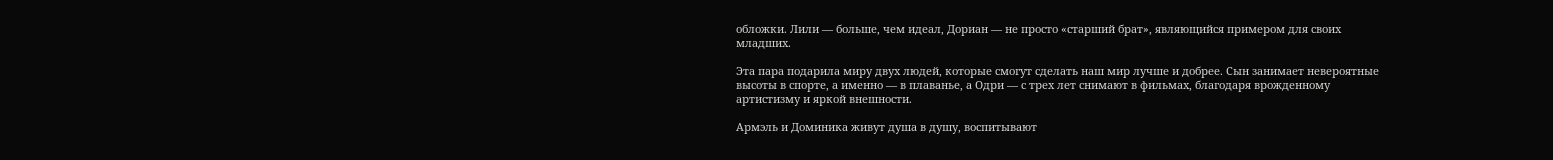обложки. Лили — больше, чем идеал, Дориан — не просто «старший брат», являющийся примером для своих младших.

Эта пара подарила миру двух людей, которые смогут сделать наш мир лучше и добрее. Сын занимает невероятные высоты в спорте, а именно — в плаванье, а Одри — с трех лет снимают в фильмах, благодаря врожденному артистизму и яркой внешности.

Армэль и Доминика живут душа в душу, воспитывают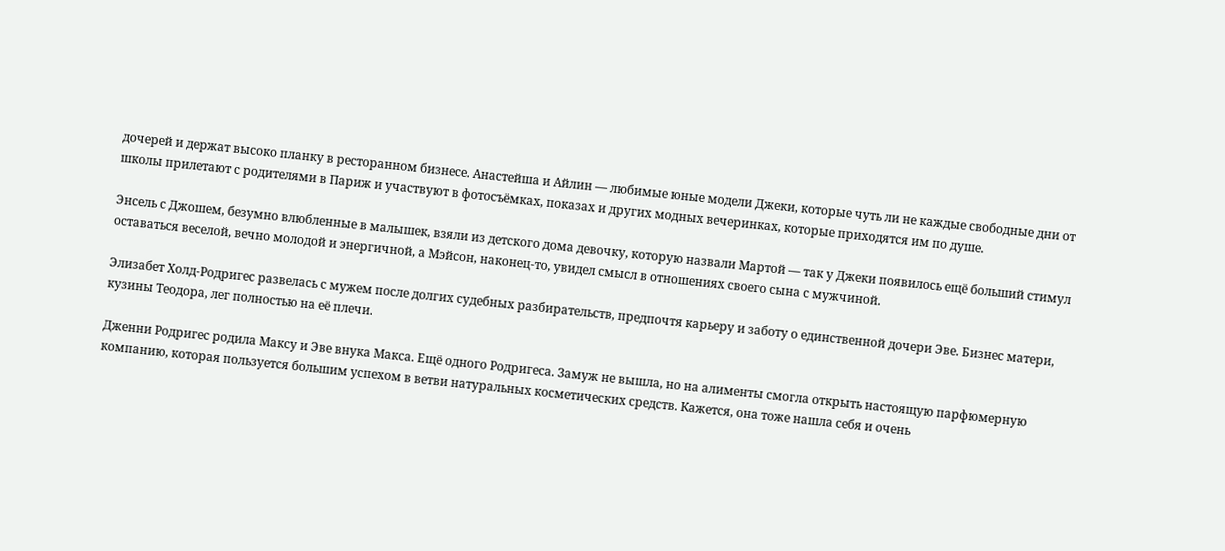дочерей и держат высоко планку в ресторанном бизнесе. Анастейша и Айлин — любимые юные модели Джеки, которые чуть ли не каждые свободные дни от школы прилетают с родителями в Париж и участвуют в фотосъёмках, показах и других модных вечеринках, которые приходятся им по душе.

Энсель с Джошем, безумно влюбленные в малышек, взяли из детского дома девочку, которую назвали Мартой — так у Джеки появилось ещё больший стимул оставаться веселой, вечно молодой и энергичной, а Мэйсон, наконец-то, увидел смысл в отношениях своего сына с мужчиной.

Элизабет Холд-Родригес развелась с мужем после долгих судебных разбирательств, предпочтя карьеру и заботу о единственной дочери Эве. Бизнес матери, кузины Теодора, лег полностью на её плечи.

Дженни Родригес родила Максу и Эве внука Макса. Ещё одного Родригеса. Замуж не вышла, но на алименты смогла открыть настоящую парфюмерную компанию, которая пользуется большим успехом в ветви натуральных косметических средств. Кажется, она тоже нашла себя и очень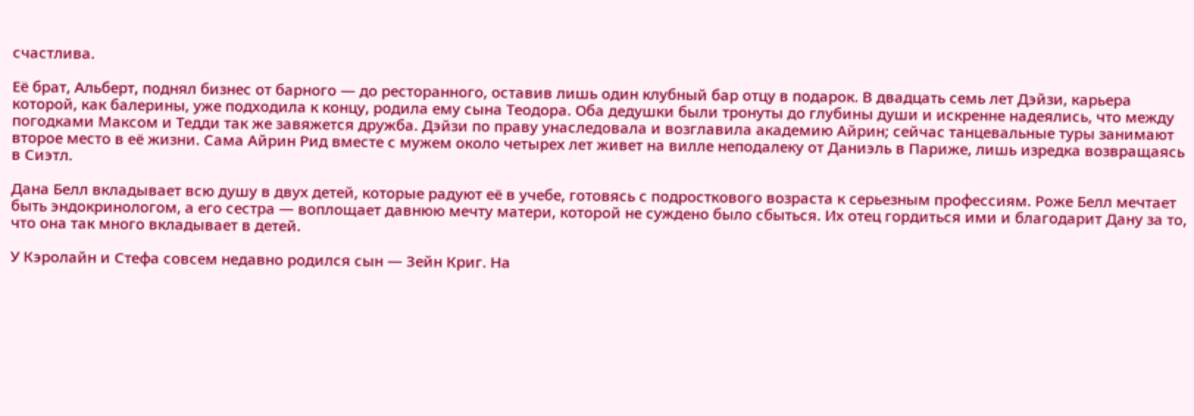счастлива.

Её брат, Альберт, поднял бизнес от барного — до ресторанного, оставив лишь один клубный бар отцу в подарок. В двадцать семь лет Дэйзи, карьера которой, как балерины, уже подходила к концу, родила ему сына Теодора. Оба дедушки были тронуты до глубины души и искренне надеялись, что между погодками Максом и Тедди так же завяжется дружба. Дэйзи по праву унаследовала и возглавила академию Айрин; сейчас танцевальные туры занимают второе место в её жизни. Сама Айрин Рид вместе с мужем около четырех лет живет на вилле неподалеку от Даниэль в Париже, лишь изредка возвращаясь в Сиэтл.

Дана Белл вкладывает всю душу в двух детей, которые радуют её в учебе, готовясь с подросткового возраста к серьезным профессиям. Роже Белл мечтает быть эндокринологом, а его сестра — воплощает давнюю мечту матери, которой не суждено было сбыться. Их отец гордиться ими и благодарит Дану за то, что она так много вкладывает в детей.

У Кэролайн и Стефа совсем недавно родился сын — Зейн Криг. На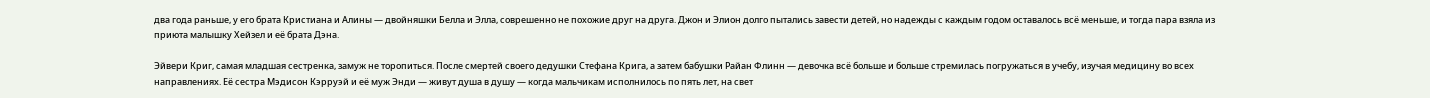два года раньше, у его брата Кристиана и Алины — двойняшки Белла и Элла, соврешенно не похожие друг на друга. Джон и Элион долго пытались завести детей, но надежды с каждым годом оставалось всё меньше, и тогда пара взяла из приюта малышку Хейзел и её брата Дэна.

Эйвери Криг, самая младшая сестренка, замуж не торопиться. После смертей своего дедушки Стефана Крига, а затем бабушки Райан Флинн — девочка всё больше и больше стремилась погружаться в учебу, изучая медицину во всех направлениях. Её сестра Мэдисон Кэрруэй и её муж Энди — живут душа в душу — когда мальчикам исполнилось по пять лет, на свет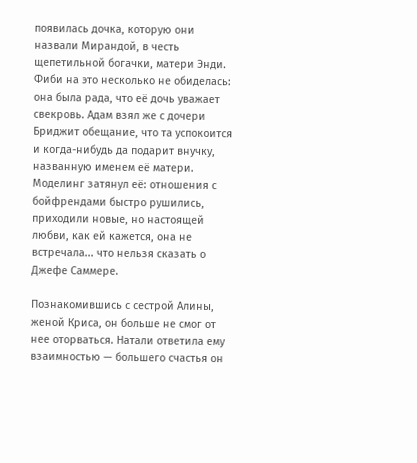появилась дочка, которую они назвали Мирандой, в честь щепетильной богачки, матери Энди. Фиби на это несколько не обиделась: она была рада, что её дочь уважает свекровь. Адам взял же с дочери Бриджит обещание, что та успокоится и когда-нибудь да подарит внучку, названную именем её матери. Моделинг затянул её: отношения с бойфрендами быстро рушились, приходили новые, но настоящей любви, как ей кажется, она не встречала... что нельзя сказать о Джефе Саммере.

Познакомившись с сестрой Алины, женой Криса, он больше не смог от нее оторваться. Натали ответила ему взаимностью — большего счастья он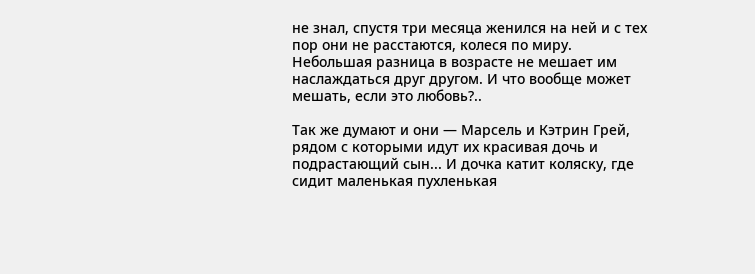не знал, спустя три месяца женился на ней и с тех пор они не расстаются, колеся по миру. Небольшая разница в возрасте не мешает им наслаждаться друг другом. И что вообще может мешать, если это любовь?..

Так же думают и они — Марсель и Кэтрин Грей, рядом с которыми идут их красивая дочь и подрастающий сын... И дочка катит коляску, где сидит маленькая пухленькая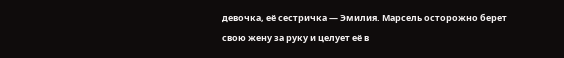девочка, её сестричка — Эмилия. Марсель осторожно берет свою жену за руку и целует её в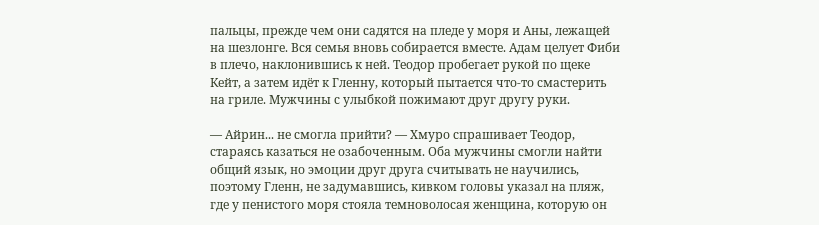пальцы, прежде чем они садятся на пледе у моря и Аны, лежащей на шезлонге. Вся семья вновь собирается вместе. Адам целует Фиби в плечо, наклонившись к ней. Теодор пробегает рукой по щеке Кейт, а затем идёт к Гленну, который пытается что-то смастерить на гриле. Мужчины с улыбкой пожимают друг другу руки.

— Айрин... не смогла прийти? — Хмуро спрашивает Теодор, стараясь казаться не озабоченным. Оба мужчины смогли найти общий язык, но эмоции друг друга считывать не научились, поэтому Гленн, не задумавшись, кивком головы указал на пляж, где у пенистого моря стояла темноволосая женщина, которую он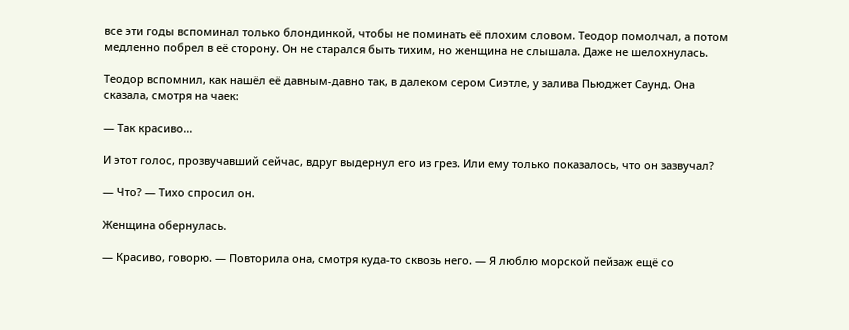все эти годы вспоминал только блондинкой, чтобы не поминать её плохим словом. Теодор помолчал, а потом медленно побрел в её сторону. Он не старался быть тихим, но женщина не слышала. Даже не шелохнулась.

Теодор вспомнил, как нашёл её давным-давно так, в далеком сером Сиэтле, у залива Пьюджет Саунд. Она сказала, смотря на чаек:

— Так красиво...

И этот голос, прозвучавший сейчас, вдруг выдернул его из грез. Или ему только показалось, что он зазвучал?

— Что? — Тихо спросил он.

Женщина обернулась.

— Красиво, говорю. — Повторила она, смотря куда-то сквозь него. — Я люблю морской пейзаж ещё со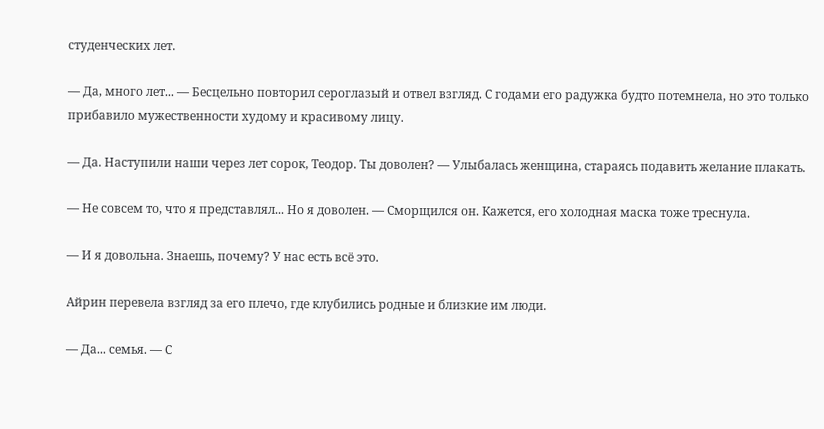студенческих лет.

— Да, много лет... — Бесцельно повторил сероглазый и отвел взгляд. С годами его радужка будто потемнела, но это только прибавило мужественности худому и красивому лицу.

— Да. Наступили наши через лет сорок, Теодор. Ты доволен? — Улыбалась женщина, стараясь подавить желание плакать.

— Не совсем то, что я представлял... Но я доволен. — Сморщился он. Кажется, его холодная маска тоже треснула.

— И я довольна. Знаешь, почему? У нас есть всё это.

Айрин перевела взгляд за его плечо, где клубились родные и близкие им люди.

— Да... семья. — С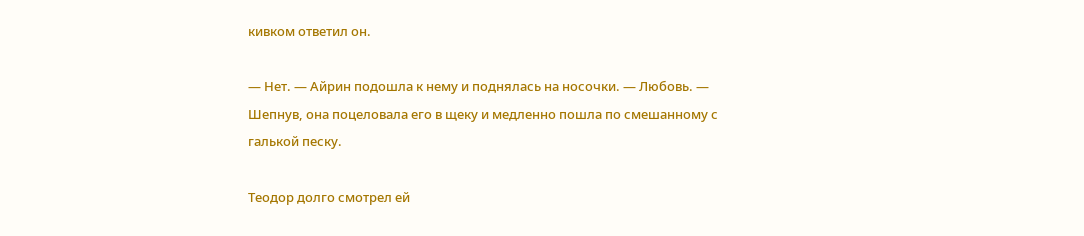кивком ответил он.

— Нет. — Айрин подошла к нему и поднялась на носочки. — Любовь. — Шепнув, она поцеловала его в щеку и медленно пошла по смешанному с галькой песку.

Теодор долго смотрел ей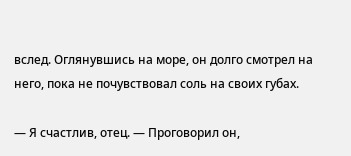вслед. Оглянувшись на море, он долго смотрел на него, пока не почувствовал соль на своих губах.

— Я счастлив, отец. — Проговорил он,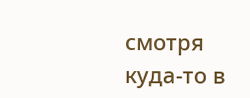смотря куда-то в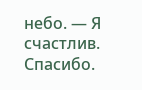небо. — Я счастлив. Спасибо.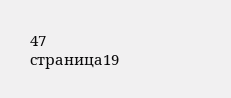47 страница19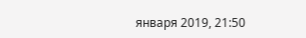января 2019, 21:50